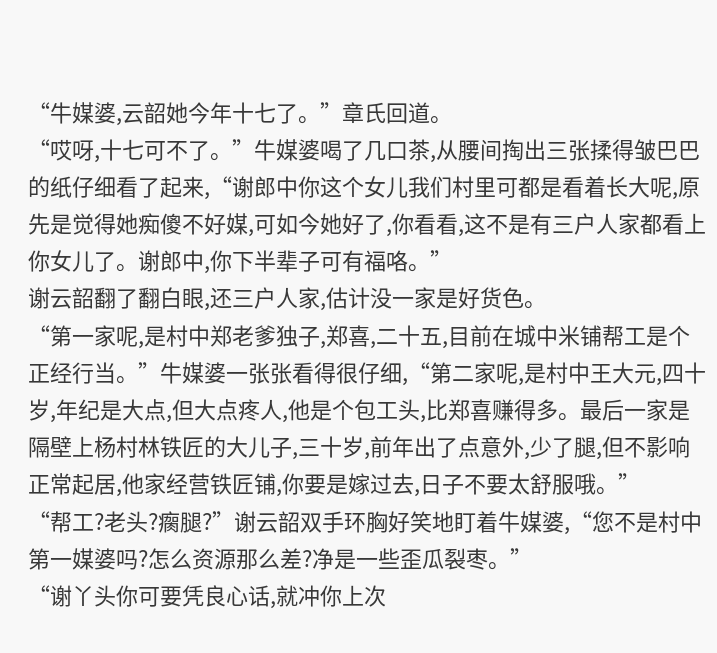“牛媒婆,云韶她今年十七了。”章氏回道。
“哎呀,十七可不了。”牛媒婆喝了几口茶,从腰间掏出三张揉得皱巴巴的纸仔细看了起来,“谢郎中你这个女儿我们村里可都是看着长大呢,原先是觉得她痴傻不好媒,可如今她好了,你看看,这不是有三户人家都看上你女儿了。谢郎中,你下半辈子可有福咯。”
谢云韶翻了翻白眼,还三户人家,估计没一家是好货色。
“第一家呢,是村中郑老爹独子,郑喜,二十五,目前在城中米铺帮工是个正经行当。”牛媒婆一张张看得很仔细,“第二家呢,是村中王大元,四十岁,年纪是大点,但大点疼人,他是个包工头,比郑喜赚得多。最后一家是隔壁上杨村林铁匠的大儿子,三十岁,前年出了点意外,少了腿,但不影响正常起居,他家经营铁匠铺,你要是嫁过去,日子不要太舒服哦。”
“帮工?老头?瘸腿?”谢云韶双手环胸好笑地盯着牛媒婆,“您不是村中第一媒婆吗?怎么资源那么差?净是一些歪瓜裂枣。”
“谢丫头你可要凭良心话,就冲你上次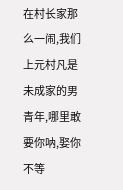在村长家那么一闹,我们上元村凡是未成家的男青年,哪里敢要你呐,娶你不等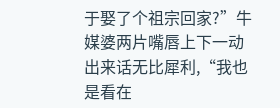于娶了个祖宗回家?”牛媒婆两片嘴唇上下一动出来话无比犀利,“我也是看在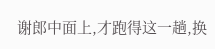谢郎中面上,才跑得这一趟,换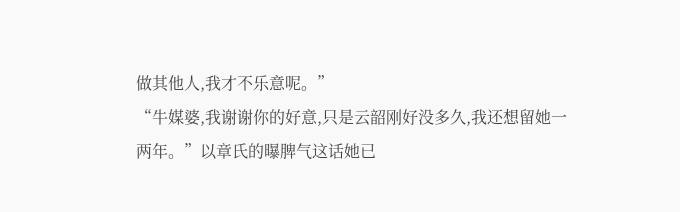做其他人,我才不乐意呢。”
“牛媒婆,我谢谢你的好意,只是云韶刚好没多久,我还想留她一两年。”以章氏的曝脾气这话她已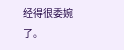经得很委婉了。